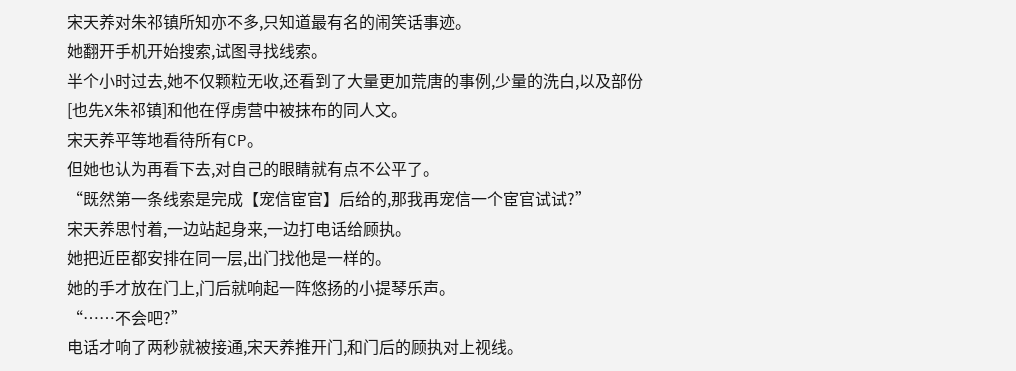宋天养对朱祁镇所知亦不多,只知道最有名的闹笑话事迹。
她翻开手机开始搜索,试图寻找线索。
半个小时过去,她不仅颗粒无收,还看到了大量更加荒唐的事例,少量的洗白,以及部份[也先X朱祁镇]和他在俘虏营中被抹布的同人文。
宋天养平等地看待所有CP。
但她也认为再看下去,对自己的眼睛就有点不公平了。
“既然第一条线索是完成【宠信宦官】后给的,那我再宠信一个宦官试试?”
宋天养思忖着,一边站起身来,一边打电话给顾执。
她把近臣都安排在同一层,出门找他是一样的。
她的手才放在门上,门后就响起一阵悠扬的小提琴乐声。
“……不会吧?”
电话才响了两秒就被接通,宋天养推开门,和门后的顾执对上视线。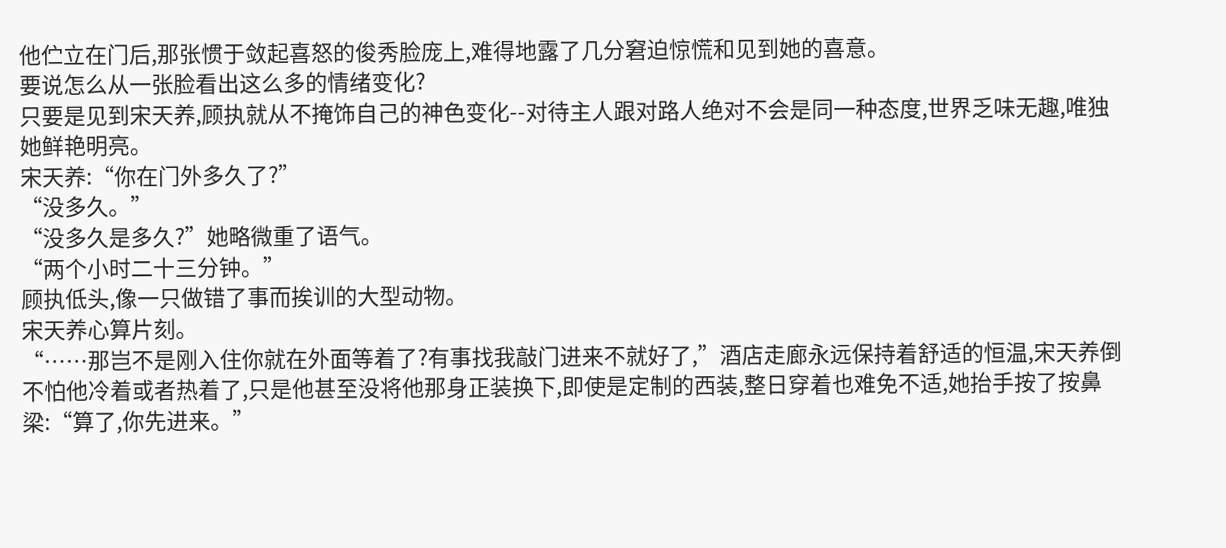他伫立在门后,那张惯于敛起喜怒的俊秀脸庞上,难得地露了几分窘迫惊慌和见到她的喜意。
要说怎么从一张脸看出这么多的情绪变化?
只要是见到宋天养,顾执就从不掩饰自己的神色变化--对待主人跟对路人绝对不会是同一种态度,世界乏味无趣,唯独她鲜艳明亮。
宋天养:“你在门外多久了?”
“没多久。”
“没多久是多久?”她略微重了语气。
“两个小时二十三分钟。”
顾执低头,像一只做错了事而挨训的大型动物。
宋天养心算片刻。
“……那岂不是刚入住你就在外面等着了?有事找我敲门进来不就好了,”酒店走廊永远保持着舒适的恒温,宋天养倒不怕他冷着或者热着了,只是他甚至没将他那身正装换下,即使是定制的西装,整日穿着也难免不适,她抬手按了按鼻梁:“算了,你先进来。”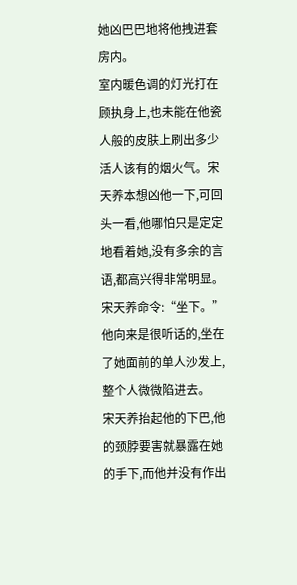她凶巴巴地将他拽进套房内。
室内暖色调的灯光打在顾执身上,也未能在他瓷人般的皮肤上刷出多少活人该有的烟火气。宋天养本想凶他一下,可回头一看,他哪怕只是定定地看着她,没有多余的言语,都高兴得非常明显。
宋天养命令:“坐下。”
他向来是很听话的,坐在了她面前的单人沙发上,整个人微微陷进去。
宋天养抬起他的下巴,他的颈脖要害就暴露在她的手下,而他并没有作出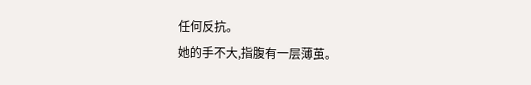任何反抗。
她的手不大,指腹有一层薄茧。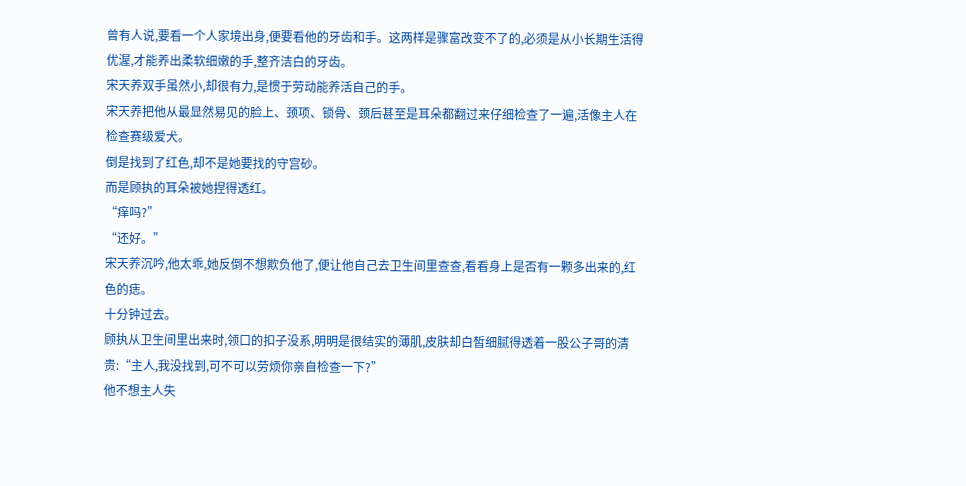曾有人说,要看一个人家境出身,便要看他的牙齿和手。这两样是骤富改变不了的,必须是从小长期生活得优渥,才能养出柔软细嫩的手,整齐洁白的牙齿。
宋天养双手虽然小,却很有力,是惯于劳动能养活自己的手。
宋天养把他从最显然易见的脸上、颈项、锁骨、颈后甚至是耳朵都翻过来仔细检查了一遍,活像主人在检查赛级爱犬。
倒是找到了红色,却不是她要找的守宫砂。
而是顾执的耳朵被她捏得透红。
“痒吗?”
“还好。”
宋天养沉吟,他太乖,她反倒不想欺负他了,便让他自己去卫生间里查查,看看身上是否有一颗多出来的,红色的痣。
十分钟过去。
顾执从卫生间里出来时,领口的扣子没系,明明是很结实的薄肌,皮肤却白皙细腻得透着一股公子哥的清贵:“主人,我没找到,可不可以劳烦你亲自检查一下?”
他不想主人失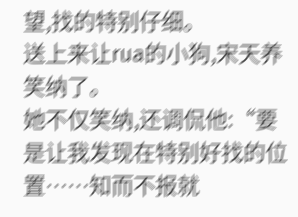望,找的特别仔细。
送上来让rua的小狗,宋天养笑纳了。
她不仅笑纳,还调侃他:“要是让我发现在特别好找的位置……知而不报就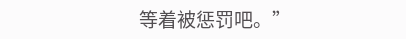等着被惩罚吧。”